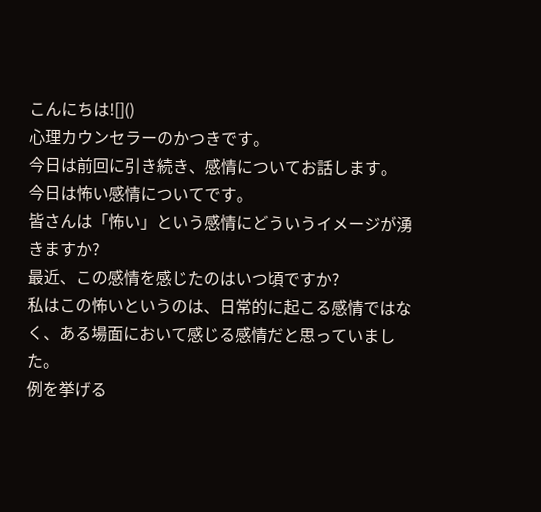こんにちは![]()
心理カウンセラーのかつきです。
今日は前回に引き続き、感情についてお話します。
今日は怖い感情についてです。
皆さんは「怖い」という感情にどういうイメージが湧きますか?
最近、この感情を感じたのはいつ頃ですか?
私はこの怖いというのは、日常的に起こる感情ではなく、ある場面において感じる感情だと思っていました。
例を挙げる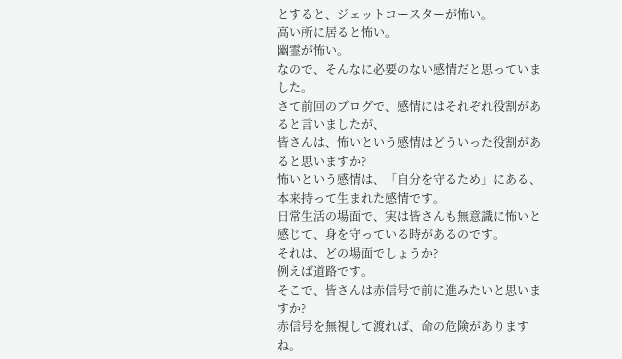とすると、ジェットコースターが怖い。
高い所に居ると怖い。
幽霊が怖い。
なので、そんなに必要のない感情だと思っていました。
さて前回のブログで、感情にはそれぞれ役割があると言いましたが、
皆さんは、怖いという感情はどういった役割があると思いますか?
怖いという感情は、「自分を守るため」にある、本来持って生まれた感情です。
日常生活の場面で、実は皆さんも無意識に怖いと感じて、身を守っている時があるのです。
それは、どの場面でしょうか?
例えば道路です。
そこで、皆さんは赤信号で前に進みたいと思いますか?
赤信号を無視して渡れば、命の危険がありますね。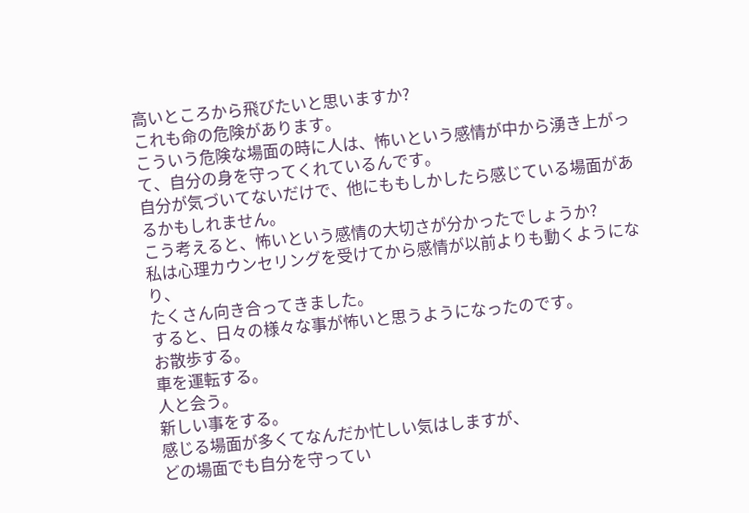高いところから飛びたいと思いますか?
これも命の危険があります。
こういう危険な場面の時に人は、怖いという感情が中から湧き上がって、自分の身を守ってくれているんです。
自分が気づいてないだけで、他にももしかしたら感じている場面があるかもしれません。
こう考えると、怖いという感情の大切さが分かったでしょうか?
私は心理カウンセリングを受けてから感情が以前よりも動くようになり、
たくさん向き合ってきました。
すると、日々の様々な事が怖いと思うようになったのです。
お散歩する。
車を運転する。
人と会う。
新しい事をする。
感じる場面が多くてなんだか忙しい気はしますが、
どの場面でも自分を守ってい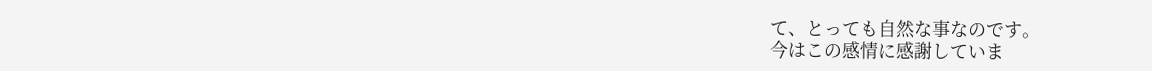て、とっても自然な事なのです。
今はこの感情に感謝していま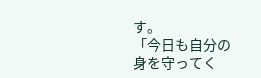す。
「今日も自分の身を守ってく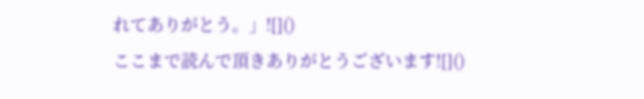れてありがとう。」![]()
ここまで読んで頂きありがとうございます![]()